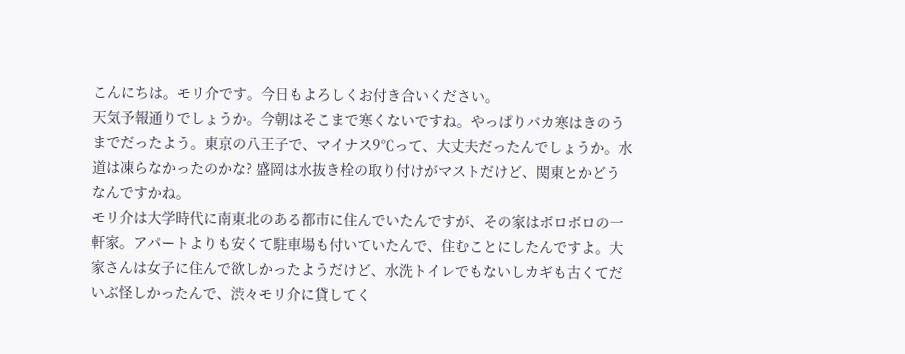こんにちは。モリ介です。今日もよろしくお付き合いください。
天気予報通りでしょうか。今朝はそこまで寒くないですね。やっぱりバカ寒はきのうまでだったよう。東京の八王子で、マイナス9℃って、大丈夫だったんでしょうか。水道は凍らなかったのかな? 盛岡は水抜き栓の取り付けがマストだけど、関東とかどうなんですかね。
モリ介は大学時代に南東北のある都市に住んでいたんですが、その家はボロボロの一軒家。アパートよりも安くて駐車場も付いていたんで、住むことにしたんですよ。大家さんは女子に住んで欲しかったようだけど、水洗トイレでもないしカギも古くてだいぶ怪しかったんで、渋々モリ介に貸してく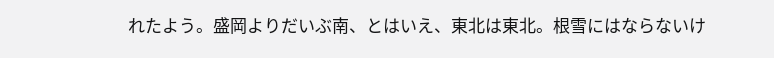れたよう。盛岡よりだいぶ南、とはいえ、東北は東北。根雪にはならないけ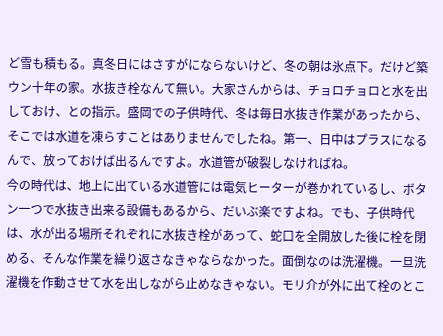ど雪も積もる。真冬日にはさすがにならないけど、冬の朝は氷点下。だけど築ウン十年の家。水抜き栓なんて無い。大家さんからは、チョロチョロと水を出しておけ、との指示。盛岡での子供時代、冬は毎日水抜き作業があったから、そこでは水道を凍らすことはありませんでしたね。第一、日中はプラスになるんで、放っておけば出るんですよ。水道管が破裂しなければね。
今の時代は、地上に出ている水道管には電気ヒーターが巻かれているし、ボタン一つで水抜き出来る設備もあるから、だいぶ楽ですよね。でも、子供時代は、水が出る場所それぞれに水抜き栓があって、蛇口を全開放した後に栓を閉める、そんな作業を繰り返さなきゃならなかった。面倒なのは洗濯機。一旦洗濯機を作動させて水を出しながら止めなきゃない。モリ介が外に出て栓のとこ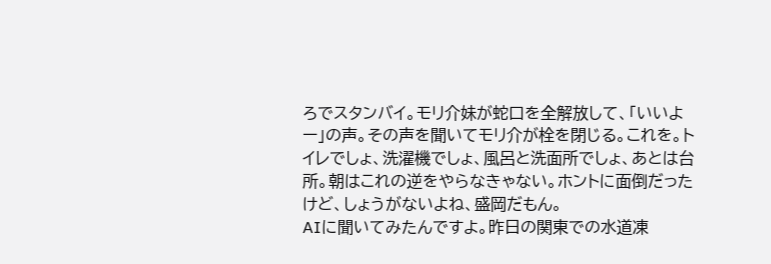ろでスタンバイ。モリ介妹が蛇口を全解放して、「いいよー」の声。その声を聞いてモリ介が栓を閉じる。これを。トイレでしょ、洗濯機でしょ、風呂と洗面所でしょ、あとは台所。朝はこれの逆をやらなきゃない。ホントに面倒だったけど、しょうがないよね、盛岡だもん。
AIに聞いてみたんですよ。昨日の関東での水道凍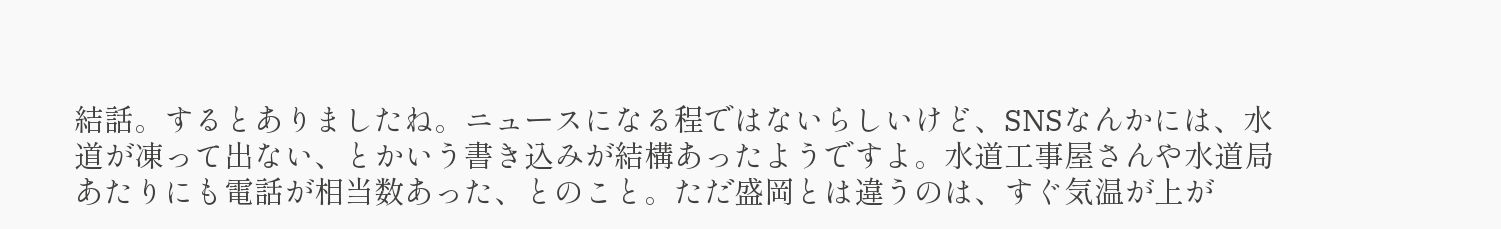結話。するとありましたね。ニュースになる程ではないらしいけど、SNSなんかには、水道が凍って出ない、とかいう書き込みが結構あったようですよ。水道工事屋さんや水道局あたりにも電話が相当数あった、とのこと。ただ盛岡とは違うのは、すぐ気温が上が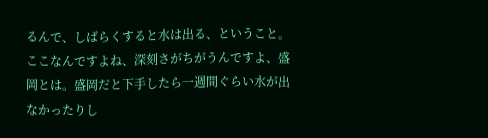るんで、しばらくすると水は出る、ということ。ここなんですよね、深刻さがちがうんですよ、盛岡とは。盛岡だと下手したら一週間ぐらい水が出なかったりし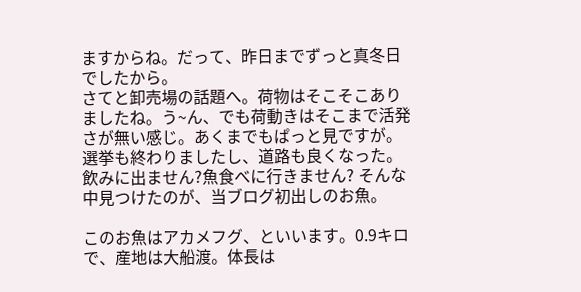ますからね。だって、昨日までずっと真冬日でしたから。
さてと卸売場の話題へ。荷物はそこそこありましたね。う~ん、でも荷動きはそこまで活発さが無い感じ。あくまでもぱっと見ですが。選挙も終わりましたし、道路も良くなった。飲みに出ません?魚食べに行きません? そんな中見つけたのが、当ブログ初出しのお魚。

このお魚はアカメフグ、といいます。0.9キロで、産地は大船渡。体長は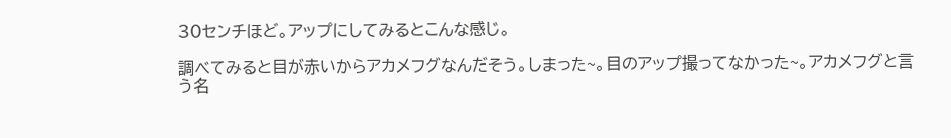30センチほど。アップにしてみるとこんな感じ。

調べてみると目が赤いからアカメフグなんだそう。しまった~。目のアップ撮ってなかった~。アカメフグと言う名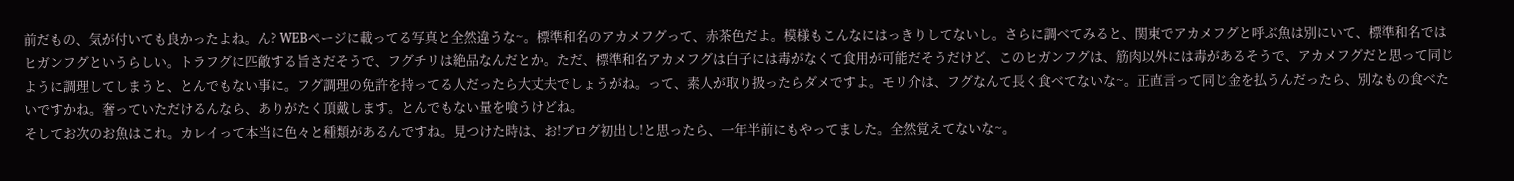前だもの、気が付いても良かったよね。ん? WEBページに載ってる写真と全然違うな~。標準和名のアカメフグって、赤茶色だよ。模様もこんなにはっきりしてないし。さらに調べてみると、関東でアカメフグと呼ぶ魚は別にいて、標準和名ではヒガンフグというらしい。トラフグに匹敵する旨さだそうで、フグチリは絶品なんだとか。ただ、標準和名アカメフグは白子には毒がなくて食用が可能だそうだけど、このヒガンフグは、筋肉以外には毒があるそうで、アカメフグだと思って同じように調理してしまうと、とんでもない事に。フグ調理の免許を持ってる人だったら大丈夫でしょうがね。って、素人が取り扱ったらダメですよ。モリ介は、フグなんて長く食べてないな~。正直言って同じ金を払うんだったら、別なもの食べたいですかね。奢っていただけるんなら、ありがたく頂戴します。とんでもない量を喰うけどね。
そしてお次のお魚はこれ。カレイって本当に色々と種類があるんですね。見つけた時は、お!ブログ初出し!と思ったら、一年半前にもやってました。全然覚えてないな~。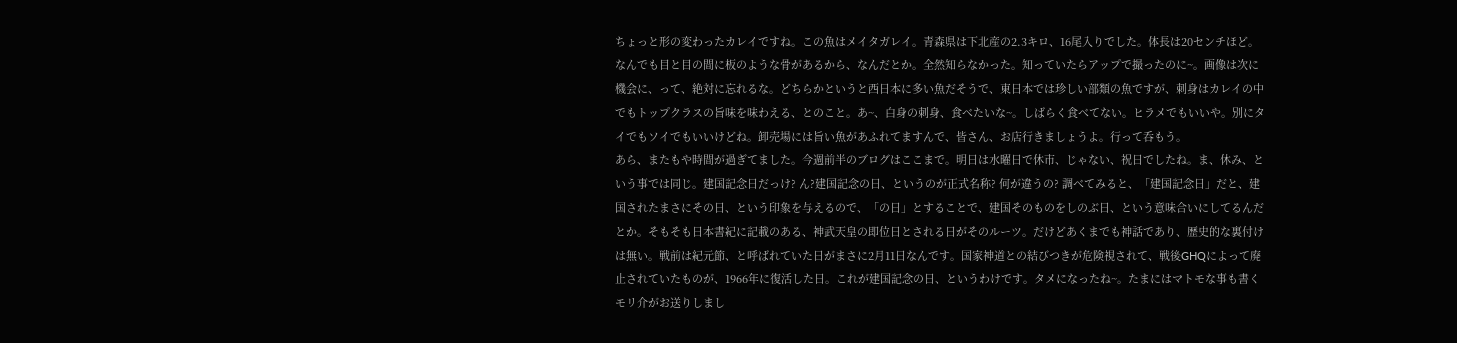ちょっと形の変わったカレイですね。この魚はメイタガレイ。青森県は下北産の2.3キロ、16尾入りでした。体長は20センチほど。なんでも目と目の間に板のような骨があるから、なんだとか。全然知らなかった。知っていたらアップで撮ったのに~。画像は次に機会に、って、絶対に忘れるな。どちらかというと西日本に多い魚だそうで、東日本では珍しい部類の魚ですが、刺身はカレイの中でもトップクラスの旨味を味わえる、とのこと。あ~、白身の刺身、食べたいな~。しばらく食べてない。ヒラメでもいいや。別にタイでもソイでもいいけどね。卸売場には旨い魚があふれてますんで、皆さん、お店行きましょうよ。行って呑もう。
あら、またもや時間が過ぎてました。今週前半のブログはここまで。明日は水曜日で休市、じゃない、祝日でしたね。ま、休み、という事では同じ。建国記念日だっけ? ん?建国記念の日、というのが正式名称? 何が違うの? 調べてみると、「建国記念日」だと、建国されたまさにその日、という印象を与えるので、「の日」とすることで、建国そのものをしのぶ日、という意味合いにしてるんだとか。そもそも日本書紀に記載のある、神武天皇の即位日とされる日がそのルーツ。だけどあくまでも神話であり、歴史的な裏付けは無い。戦前は紀元節、と呼ばれていた日がまさに2月11日なんです。国家神道との結びつきが危険視されて、戦後GHQによって廃止されていたものが、1966年に復活した日。これが建国記念の日、というわけです。タメになったね~。たまにはマトモな事も書くモリ介がお送りしまし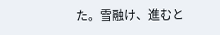た。雪融け、進むと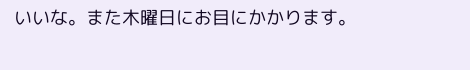いいな。また木曜日にお目にかかります。